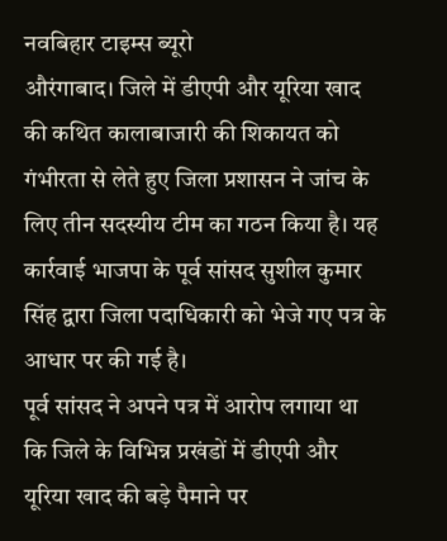नवबिहार टाइम्स ब्यूरो
औरंगाबाद। जिले में डीएपी और यूरिया खाद की कथित कालाबाजारी की शिकायत को गंभीरता से लेते हुए जिला प्रशासन ने जांच के लिए तीन सदस्यीय टीम का गठन किया है। यह कार्रवाई भाजपा के पूर्व सांसद सुशील कुमार सिंह द्वारा जिला पदाधिकारी को भेजे गए पत्र के आधार पर की गई है।
पूर्व सांसद ने अपने पत्र में आरोप लगाया था कि जिले के विभिन्न प्रखंडों में डीएपी और यूरिया खाद की बड़े पैमाने पर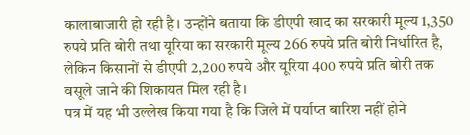कालाबाजारी हो रही है। उन्होंने बताया कि डीएपी खाद का सरकारी मूल्य 1,350 रुपये प्रति बोरी तथा यूरिया का सरकारी मूल्य 266 रुपये प्रति बोरी निर्धारित है, लेकिन किसानों से डीएपी 2,200 रुपये और यूरिया 400 रुपये प्रति बोरी तक वसूले जाने की शिकायत मिल रही है।
पत्र में यह भी उल्लेख किया गया है कि जिले में पर्याप्त बारिश नहीं होने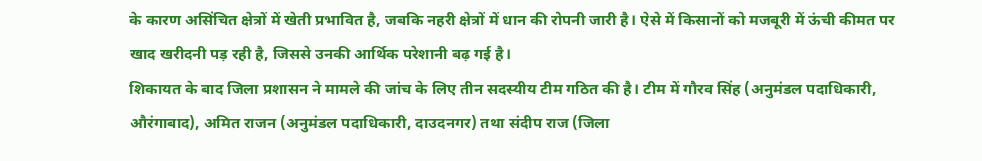के कारण असिंचित क्षेत्रों में खेती प्रभावित है, जबकि नहरी क्षेत्रों में धान की रोपनी जारी है। ऐसे में किसानों को मजबूरी में ऊंची कीमत पर खाद खरीदनी पड़ रही है, जिससे उनकी आर्थिक परेशानी बढ़ गई है।
शिकायत के बाद जिला प्रशासन ने मामले की जांच के लिए तीन सदस्यीय टीम गठित की है। टीम में गौरव सिंह (अनुमंडल पदाधिकारी, औरंगाबाद), अमित राजन (अनुमंडल पदाधिकारी, दाउदनगर) तथा संदीप राज (जिला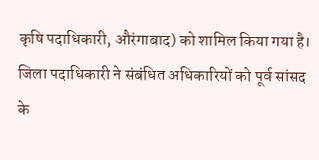कृषि पदाधिकारी, औरंगाबाद) को शामिल किया गया है।
जिला पदाधिकारी ने संबंधित अधिकारियों को पूर्व सांसद के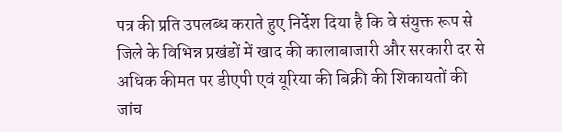पत्र की प्रति उपलब्ध कराते हुए निर्देश दिया है कि वे संयुक्त रूप से जिले के विभिन्न प्रखंडों में खाद की कालाबाजारी और सरकारी दर से अधिक कीमत पर डीएपी एवं यूरिया की बिक्री की शिकायतों की जांच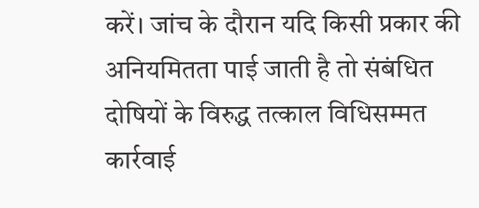करें। जांच के दौरान यदि किसी प्रकार की अनियमितता पाई जाती है तो संबंधित दोषियों के विरुद्ध तत्काल विधिसम्मत कार्रवाई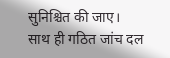सुनिश्चित की जाए।
साथ ही गठित जांच दल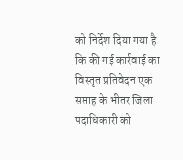को निर्देश दिया गया है कि की गई कार्रवाई का विस्तृत प्रतिवेदन एक सप्ताह के भीतर जिला पदाधिकारी को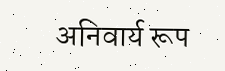अनिवार्य रूप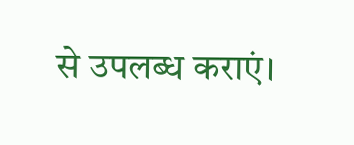से उपलब्ध कराएं।